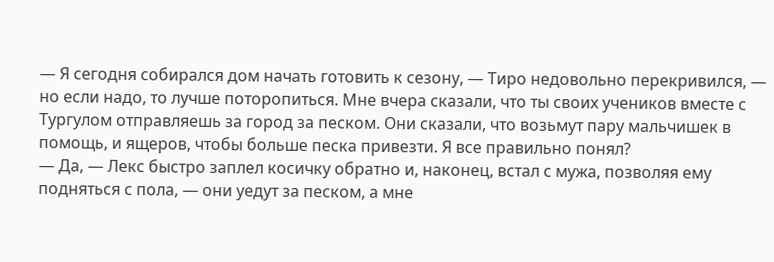— Я сегодня собирался дом начать готовить к сезону, — Тиро недовольно перекривился, — но если надо, то лучше поторопиться. Мне вчера сказали, что ты своих учеников вместе с Тургулом отправляешь за город за песком. Они сказали, что возьмут пару мальчишек в помощь, и ящеров, чтобы больше песка привезти. Я все правильно понял?
— Да, — Лекс быстро заплел косичку обратно и, наконец, встал с мужа, позволяя ему подняться с пола, — они уедут за песком, а мне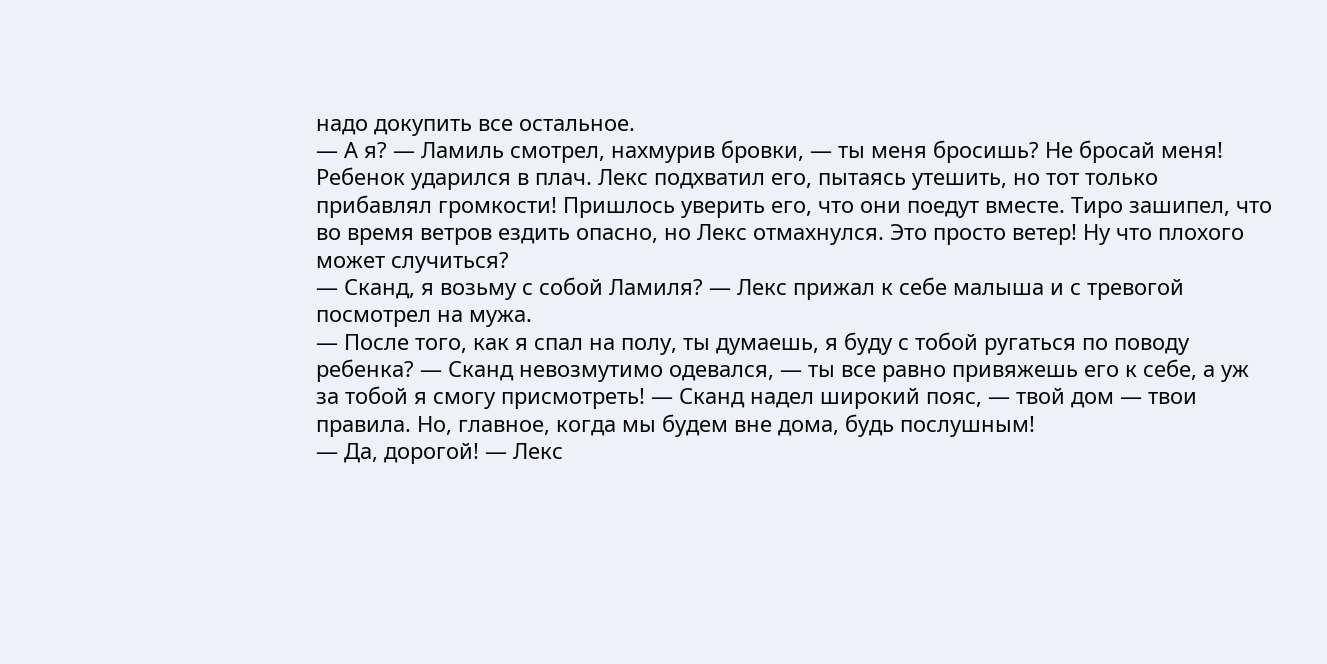надо докупить все остальное.
— А я? — Ламиль смотрел, нахмурив бровки, — ты меня бросишь? Не бросай меня!
Ребенок ударился в плач. Лекс подхватил его, пытаясь утешить, но тот только прибавлял громкости! Пришлось уверить его, что они поедут вместе. Тиро зашипел, что во время ветров ездить опасно, но Лекс отмахнулся. Это просто ветер! Ну что плохого может случиться?
— Сканд, я возьму с собой Ламиля? — Лекс прижал к себе малыша и с тревогой посмотрел на мужа.
— После того, как я спал на полу, ты думаешь, я буду с тобой ругаться по поводу ребенка? — Сканд невозмутимо одевался, — ты все равно привяжешь его к себе, а уж за тобой я смогу присмотреть! — Сканд надел широкий пояс, — твой дом — твои правила. Но, главное, когда мы будем вне дома, будь послушным!
— Да, дорогой! — Лекс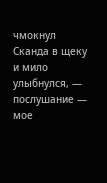чмокнул Сканда в щеку и мило улыбнулся, — послушание — мое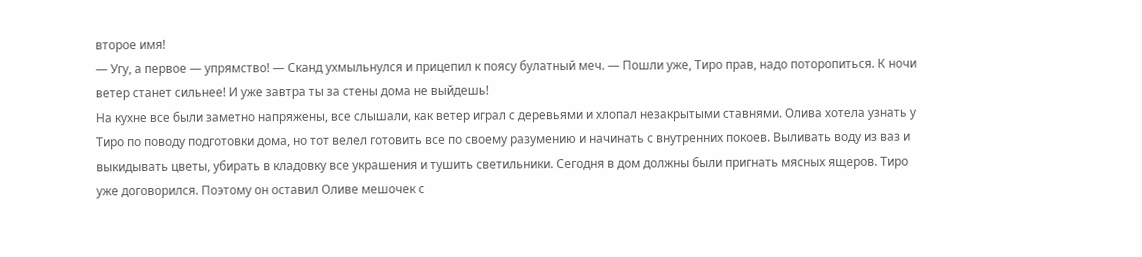второе имя!
— Угу, а первое — упрямство! — Сканд ухмыльнулся и прицепил к поясу булатный меч. — Пошли уже, Тиро прав, надо поторопиться. К ночи ветер станет сильнее! И уже завтра ты за стены дома не выйдешь!
На кухне все были заметно напряжены, все слышали, как ветер играл с деревьями и хлопал незакрытыми ставнями. Олива хотела узнать у Тиро по поводу подготовки дома, но тот велел готовить все по своему разумению и начинать с внутренних покоев. Выливать воду из ваз и выкидывать цветы, убирать в кладовку все украшения и тушить светильники. Сегодня в дом должны были пригнать мясных ящеров. Тиро уже договорился. Поэтому он оставил Оливе мешочек с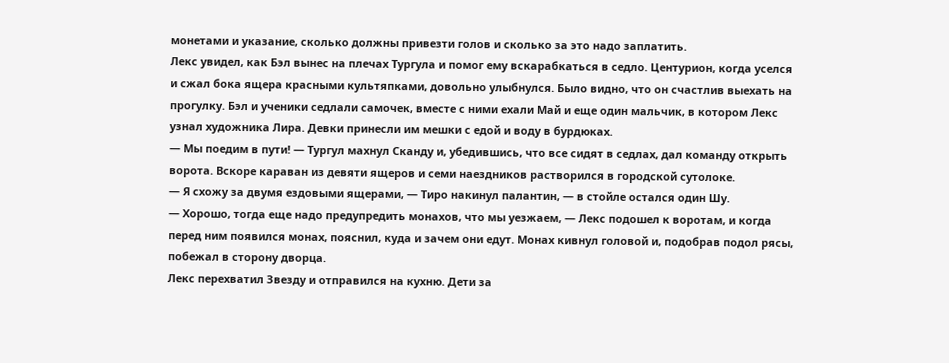монетами и указание, сколько должны привезти голов и сколько за это надо заплатить.
Лекс увидел, как Бэл вынес на плечах Тургула и помог ему вскарабкаться в седло. Центурион, когда уселся и сжал бока ящера красными культяпками, довольно улыбнулся. Было видно, что он счастлив выехать на прогулку. Бэл и ученики седлали самочек, вместе с ними ехали Май и еще один мальчик, в котором Лекс узнал художника Лира. Девки принесли им мешки с едой и воду в бурдюках.
— Мы поедим в пути! — Тургул махнул Сканду и, убедившись, что все сидят в седлах, дал команду открыть ворота. Вскоре караван из девяти ящеров и семи наездников растворился в городской сутолоке.
— Я схожу за двумя ездовыми ящерами, — Тиро накинул палантин, — в стойле остался один Шу.
— Хорошо, тогда еще надо предупредить монахов, что мы уезжаем, — Лекс подошел к воротам, и когда перед ним появился монах, пояснил, куда и зачем они едут. Монах кивнул головой и, подобрав подол рясы, побежал в сторону дворца.
Лекс перехватил Звезду и отправился на кухню. Дети за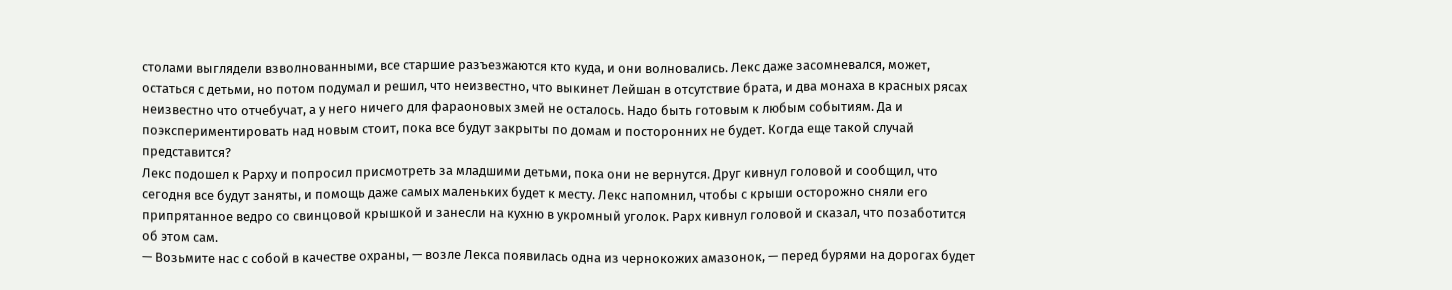столами выглядели взволнованными, все старшие разъезжаются кто куда, и они волновались. Лекс даже засомневался, может, остаться с детьми, но потом подумал и решил, что неизвестно, что выкинет Лейшан в отсутствие брата, и два монаха в красных рясах неизвестно что отчебучат, а у него ничего для фараоновых змей не осталось. Надо быть готовым к любым событиям. Да и поэкспериментировать над новым стоит, пока все будут закрыты по домам и посторонних не будет. Когда еще такой случай представится?
Лекс подошел к Рарху и попросил присмотреть за младшими детьми, пока они не вернутся. Друг кивнул головой и сообщил, что сегодня все будут заняты, и помощь даже самых маленьких будет к месту. Лекс напомнил, чтобы с крыши осторожно сняли его припрятанное ведро со свинцовой крышкой и занесли на кухню в укромный уголок. Рарх кивнул головой и сказал, что позаботится об этом сам.
— Возьмите нас с собой в качестве охраны, — возле Лекса появилась одна из чернокожих амазонок, — перед бурями на дорогах будет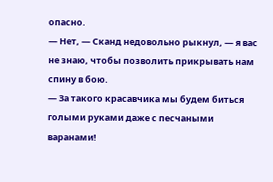опасно.
— Нет, — Сканд недовольно рыкнул, — я вас не знаю, чтобы позволить прикрывать нам спину в бою.
— За такого красавчика мы будем биться голыми руками даже с песчаными варанами!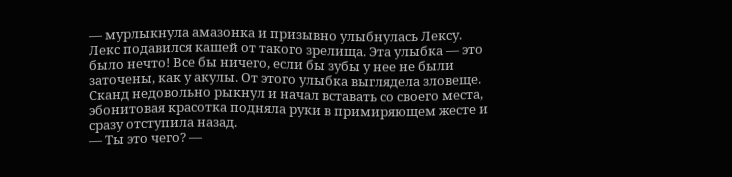— мурлыкнула амазонка и призывно улыбнулась Лексу.
Лекс подавился кашей от такого зрелища. Эта улыбка — это было нечто! Все бы ничего, если бы зубы у нее не были заточены, как у акулы. От этого улыбка выглядела зловеще. Сканд недовольно рыкнул и начал вставать со своего места, эбонитовая красотка подняла руки в примиряющем жесте и сразу отступила назад.
— Ты это чего? —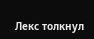Лекс толкнул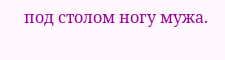под столом ногу мужа.